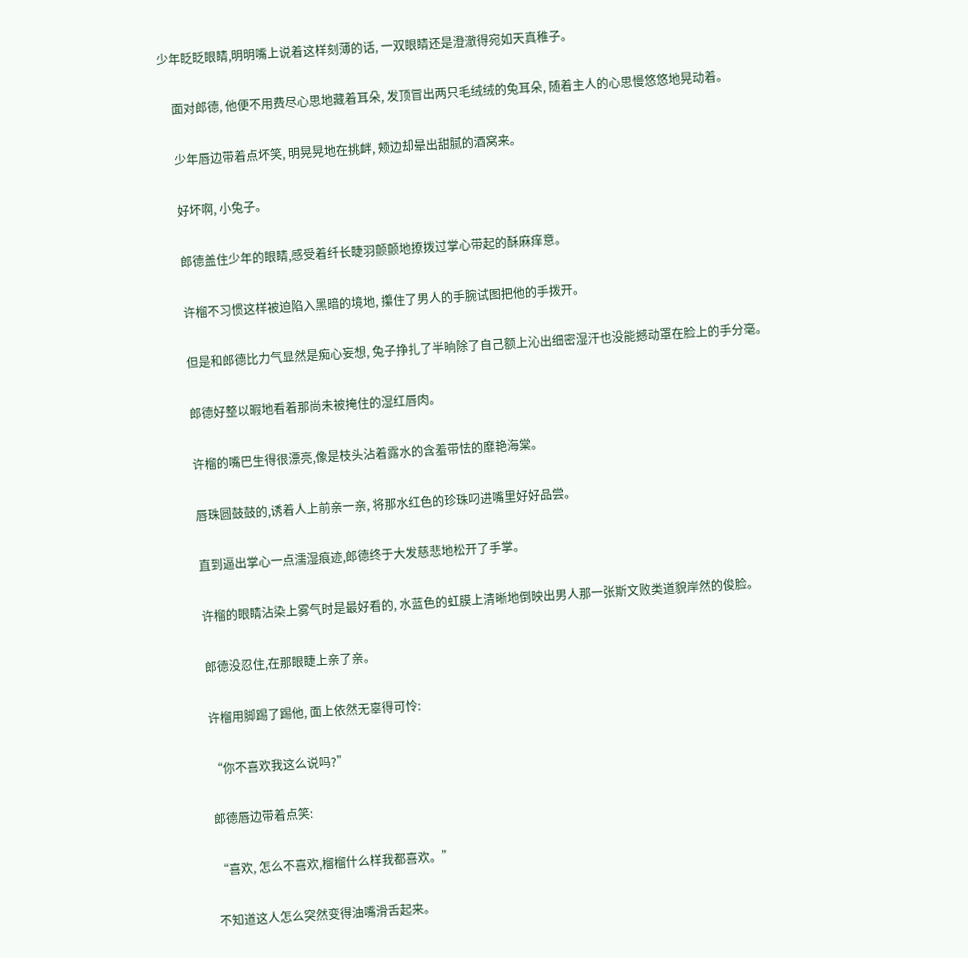少年眨眨眼睛,明明嘴上说着这样刻薄的话, 一双眼睛还是澄澈得宛如天真稚子。

    面对郎德, 他便不用费尽心思地藏着耳朵, 发顶冒出两只毛绒绒的兔耳朵, 随着主人的心思慢悠悠地晃动着。

    少年唇边带着点坏笑, 明晃晃地在挑衅, 颊边却晕出甜腻的酒窝来。

    好坏啊, 小兔子。

    郎德盖住少年的眼睛,感受着纤长睫羽颤颤地撩拨过掌心带起的酥麻痒意。

    许榴不习惯这样被迫陷入黑暗的境地, 攥住了男人的手腕试图把他的手拨开。

    但是和郎德比力气显然是痴心妄想, 兔子挣扎了半晌除了自己额上沁出细密湿汗也没能撼动罩在脸上的手分毫。

    郎德好整以暇地看着那尚未被掩住的湿红唇肉。

    许榴的嘴巴生得很漂亮,像是枝头沾着露水的含羞带怯的靡艳海棠。

    唇珠圆鼓鼓的,诱着人上前亲一亲, 将那水红色的珍珠叼进嘴里好好品尝。

    直到逼出掌心一点濡湿痕迹,郎德终于大发慈悲地松开了手掌。

    许榴的眼睛沾染上雾气时是最好看的, 水蓝色的虹膜上清晰地倒映出男人那一张斯文败类道貌岸然的俊脸。

    郎德没忍住,在那眼睫上亲了亲。

    许榴用脚踢了踢他, 面上依然无辜得可怜:

    “你不喜欢我这么说吗?”

    郎德唇边带着点笑:

    “喜欢, 怎么不喜欢,榴榴什么样我都喜欢。”

    不知道这人怎么突然变得油嘴滑舌起来。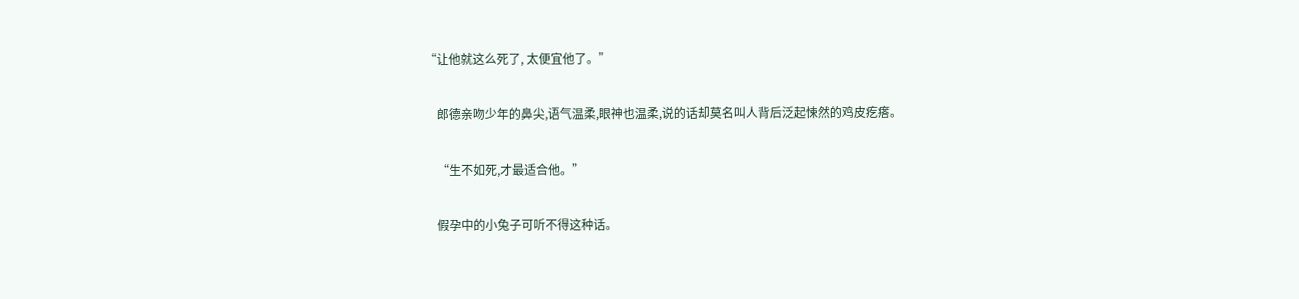“让他就这么死了, 太便宜他了。”

    郎德亲吻少年的鼻尖,语气温柔,眼神也温柔,说的话却莫名叫人背后泛起悚然的鸡皮疙瘩。

    “生不如死,才最适合他。”

    假孕中的小兔子可听不得这种话。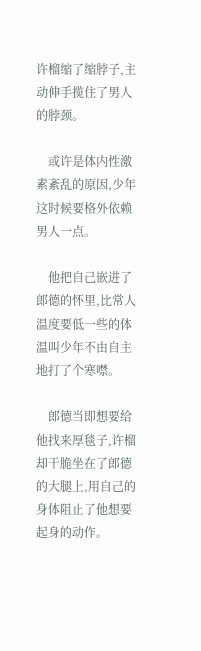许榴缩了缩脖子,主动伸手揽住了男人的脖颈。

    或许是体内性激素紊乱的原因,少年这时候要格外依赖男人一点。

    他把自己嵌进了郎德的怀里,比常人温度要低一些的体温叫少年不由自主地打了个寒噤。

    郎德当即想要给他找来厚毯子,许榴却干脆坐在了郎德的大腿上,用自己的身体阻止了他想要起身的动作。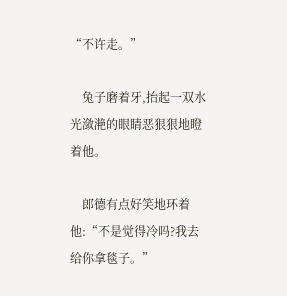“不许走。”

    兔子磨着牙,抬起一双水光潋滟的眼睛恶狠狠地瞪着他。

    郎德有点好笑地环着他:“不是觉得冷吗?我去给你拿毯子。”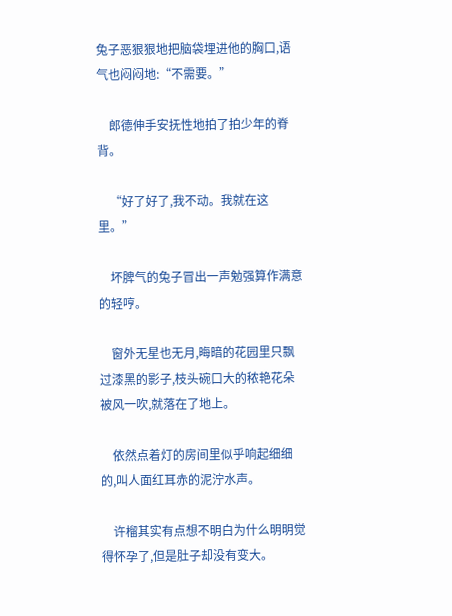兔子恶狠狠地把脑袋埋进他的胸口,语气也闷闷地:“不需要。”

    郎德伸手安抚性地拍了拍少年的脊背。

    “好了好了,我不动。我就在这里。”

    坏脾气的兔子冒出一声勉强算作满意的轻哼。

    窗外无星也无月,晦暗的花园里只飘过漆黑的影子,枝头碗口大的秾艳花朵被风一吹,就落在了地上。

    依然点着灯的房间里似乎响起细细的,叫人面红耳赤的泥泞水声。

    许榴其实有点想不明白为什么明明觉得怀孕了,但是肚子却没有变大。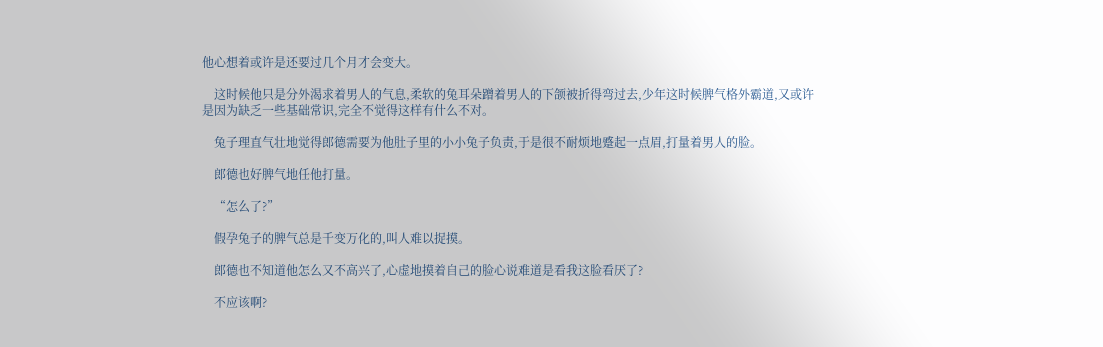他心想着或许是还要过几个月才会变大。

    这时候他只是分外渴求着男人的气息,柔软的兔耳朵蹭着男人的下颌被折得弯过去,少年这时候脾气格外霸道,又或许是因为缺乏一些基础常识,完全不觉得这样有什么不对。

    兔子理直气壮地觉得郎德需要为他肚子里的小小兔子负责,于是很不耐烦地蹙起一点眉,打量着男人的脸。

    郎德也好脾气地任他打量。

    “怎么了?”

    假孕兔子的脾气总是千变万化的,叫人难以捉摸。

    郎德也不知道他怎么又不高兴了,心虚地摸着自己的脸心说难道是看我这脸看厌了?

    不应该啊?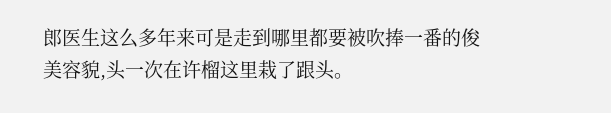郎医生这么多年来可是走到哪里都要被吹捧一番的俊美容貌,头一次在许榴这里栽了跟头。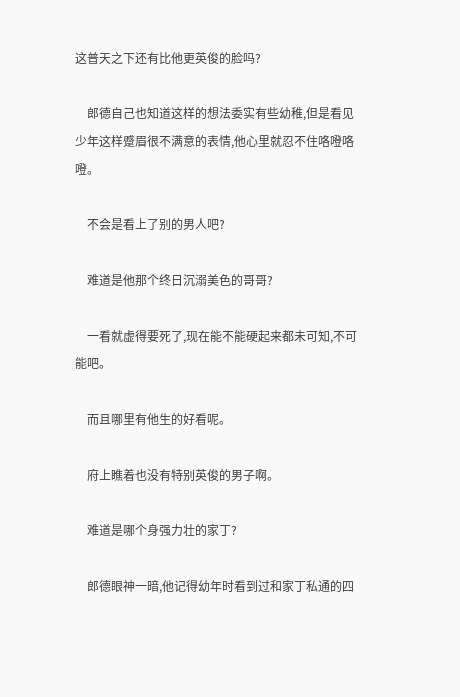这普天之下还有比他更英俊的脸吗?

    郎德自己也知道这样的想法委实有些幼稚,但是看见少年这样蹙眉很不满意的表情,他心里就忍不住咯噔咯噔。

    不会是看上了别的男人吧?

    难道是他那个终日沉溺美色的哥哥?

    一看就虚得要死了,现在能不能硬起来都未可知,不可能吧。

    而且哪里有他生的好看呢。

    府上瞧着也没有特别英俊的男子啊。

    难道是哪个身强力壮的家丁?

    郎德眼神一暗,他记得幼年时看到过和家丁私通的四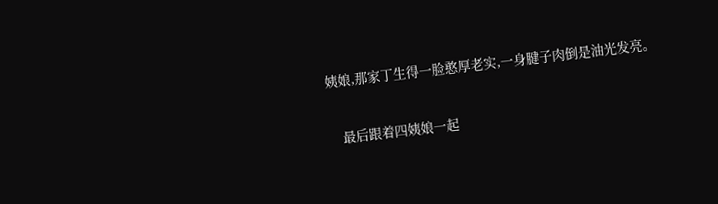姨娘,那家丁生得一脸憨厚老实,一身腱子肉倒是油光发亮。

    最后跟着四姨娘一起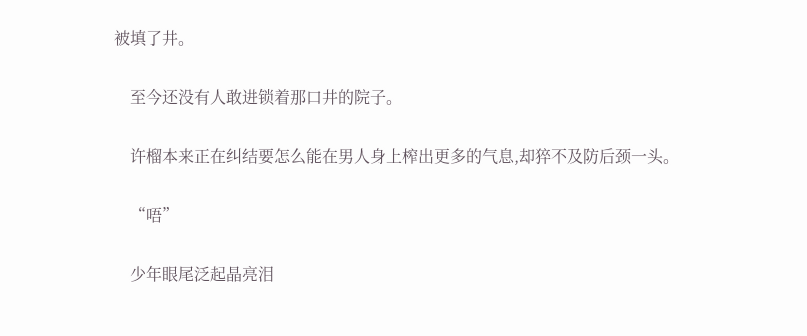被填了井。

    至今还没有人敢进锁着那口井的院子。

    许榴本来正在纠结要怎么能在男人身上榨出更多的气息,却猝不及防后颈一头。

    “唔”

    少年眼尾泛起晶亮泪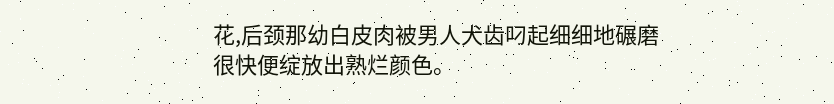花,后颈那幼白皮肉被男人犬齿叼起细细地碾磨很快便绽放出熟烂颜色。